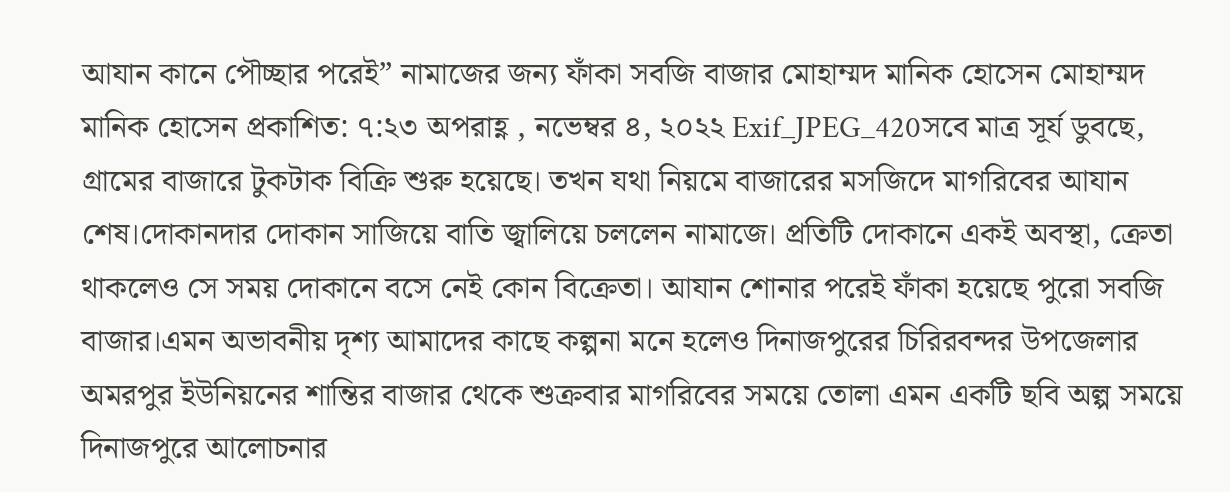আযান কানে পৌচ্ছার পরেই” নামাজের জন্য ফাঁকা সবজি বাজার মোহাম্মদ মানিক হোসেন মোহাম্মদ মানিক হোসেন প্রকাশিত: ৭:২৩ অপরাহ্ণ , নভেম্বর ৪, ২০২২ Exif_JPEG_420সবে মাত্র সূর্য ডুবছে, গ্রামের বাজারে টুকটাক বিক্রি শুরু হয়েছে। তখন যথা নিয়মে বাজারের মসজিদে মাগরিবের আযান শেষ।দোকানদার দোকান সাজিয়ে বাতি জ্বালিয়ে চললেন নামাজে। প্রতিটি দোকানে একই অবস্থা, ক্রেতা থাকলেও সে সময় দোকানে বসে নেই কোন বিক্রেতা। আযান শোনার পরেই ফাঁকা হয়েছে পুরো সবজি বাজার।এমন অভাবনীয় দৃশ্য আমাদের কাছে কল্পনা মনে হলেও দিনাজপুরের চিরিরবন্দর উপজেলার অমরপুর ইউনিয়নের শান্তির বাজার থেকে শুক্রবার মাগরিবের সময়ে তোলা এমন একটি ছবি অল্প সময়ে দিনাজপুরে আলোচনার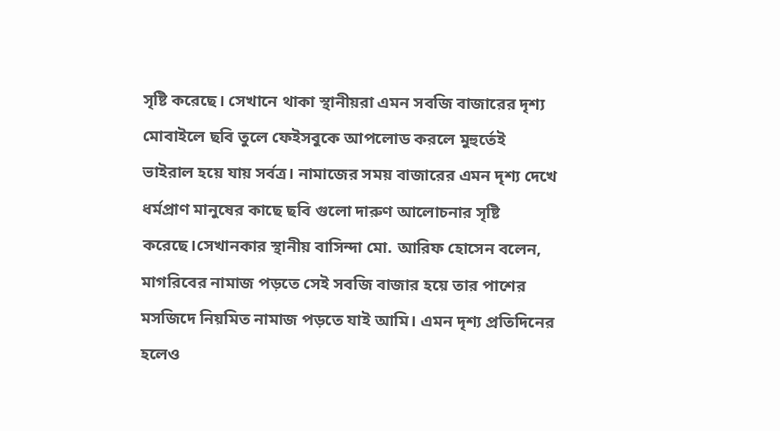সৃষ্টি করেছে। সেখানে থাকা স্থানীয়রা এমন সবজি বাজারের দৃশ্য মোবাইলে ছবি তুলে ফেইসবুকে আপলোড করলে মুহুর্তেই ভাইরাল হয়ে যায় সর্বত্র। নামাজের সময় বাজারের এমন দৃশ্য দেখে ধর্মপ্রাণ মানুষের কাছে ছবি গুলো দারুণ আলোচনার সৃষ্টি করেছে।সেখানকার স্থানীয় বাসিন্দা মো. আরিফ হোসেন বলেন, মাগরিবের নামাজ পড়তে সেই সবজি বাজার হয়ে তার পাশের মসজিদে নিয়মিত নামাজ পড়তে যাই আমি। এমন দৃশ্য প্রতিদিনের হলেও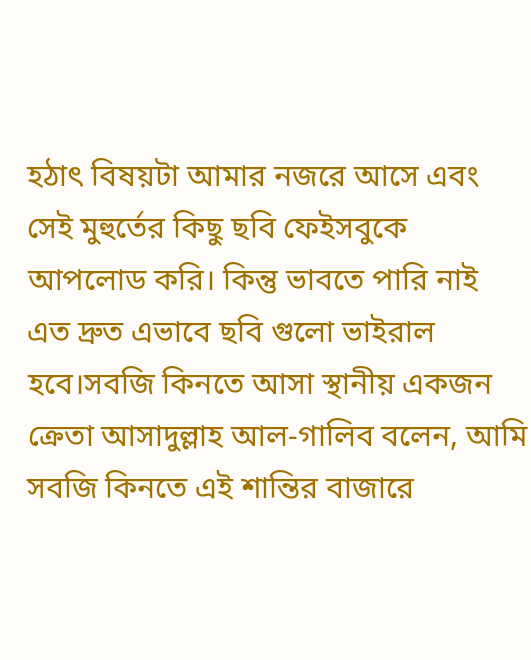হঠাৎ বিষয়টা আমার নজরে আসে এবং সেই মুহুর্তের কিছু ছবি ফেইসবুকে আপলোড করি। কিন্তু ভাবতে পারি নাই এত দ্রুত এভাবে ছবি গুলো ভাইরাল হবে।সবজি কিনতে আসা স্থানীয় একজন ক্রেতা আসাদুল্লাহ আল-গালিব বলেন, আমি সবজি কিনতে এই শান্তির বাজারে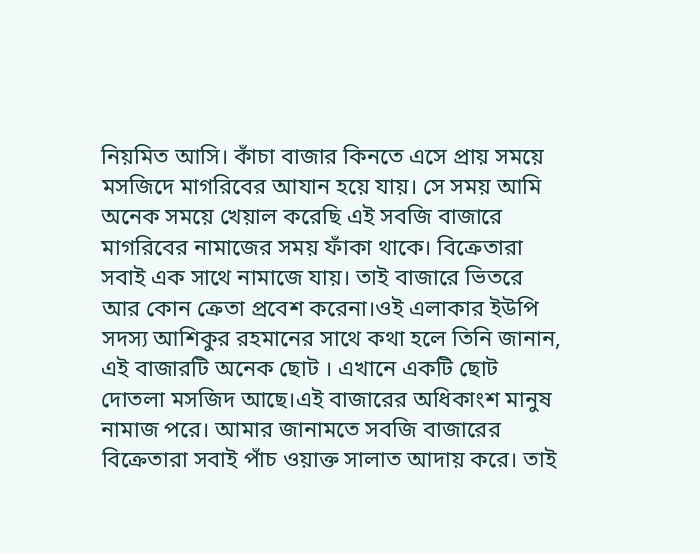নিয়মিত আসি। কাঁচা বাজার কিনতে এসে প্রায় সময়ে মসজিদে মাগরিবের আযান হয়ে যায়। সে সময় আমি অনেক সময়ে খেয়াল করেছি এই সবজি বাজারে মাগরিবের নামাজের সময় ফাঁকা থাকে। বিক্রেতারা সবাই এক সাথে নামাজে যায়। তাই বাজারে ভিতরে আর কোন ক্রেতা প্রবেশ করেনা।ওই এলাকার ইউপি সদস্য আশিকুর রহমানের সাথে কথা হলে তিনি জানান, এই বাজারটি অনেক ছোট । এখানে একটি ছোট দোতলা মসজিদ আছে।এই বাজারের অধিকাংশ মানুষ নামাজ পরে। আমার জানামতে সবজি বাজারের বিক্রেতারা সবাই পাঁচ ওয়াক্ত সালাত আদায় করে। তাই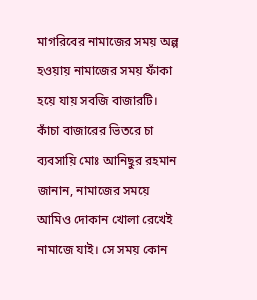মাগরিবের নামাজের সময় অল্প হওয়ায় নামাজের সময় ফাঁকা হয়ে যায় সবজি বাজারটি। কাঁচা বাজারের ভিতরে চা ব্যবসায়ি মোঃ আনিছুর রহমান জানান, নামাজের সময়ে আমিও দোকান খোলা রেখেই নামাজে যাই। সে সময় কোন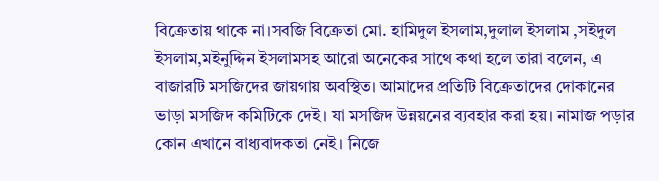বিক্রেতায় থাকে না।সবজি বিক্রেতা মো. হামিদুল ইসলাম,দুলাল ইসলাম ,সইদুল ইসলাম,মইনুদ্দিন ইসলামসহ আরো অনেকের সাথে কথা হলে তারা বলেন, এ বাজারটি মসজিদের জায়গায় অবস্থিত। আমাদের প্রতিটি বিক্রেতাদের দোকানের ভাড়া মসজিদ কমিটিকে দেই। যা মসজিদ উন্নয়নের ব্যবহার করা হয়। নামাজ পড়ার কোন এখানে বাধ্যবাদকতা নেই। নিজে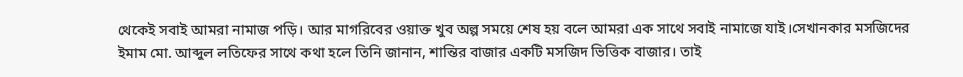থেকেই সবাই আমরা নামাজ পড়ি। আর মাগরিবের ওয়াক্ত খুব অল্প সময়ে শেষ হয় বলে আমরা এক সাথে সবাই নামাজে যাই।সেখানকার মসজিদের ইমাম মো. আব্দুল লতিফের সাথে কথা হলে তিনি জানান, শান্তির বাজার একটি মসজিদ ভিত্তিক বাজার। তাই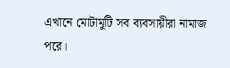এখানে মোটামুটি সব ব্যবসায়ীরা নামাজ পরে।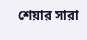শেয়ার সারা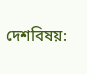দেশবিষয়: